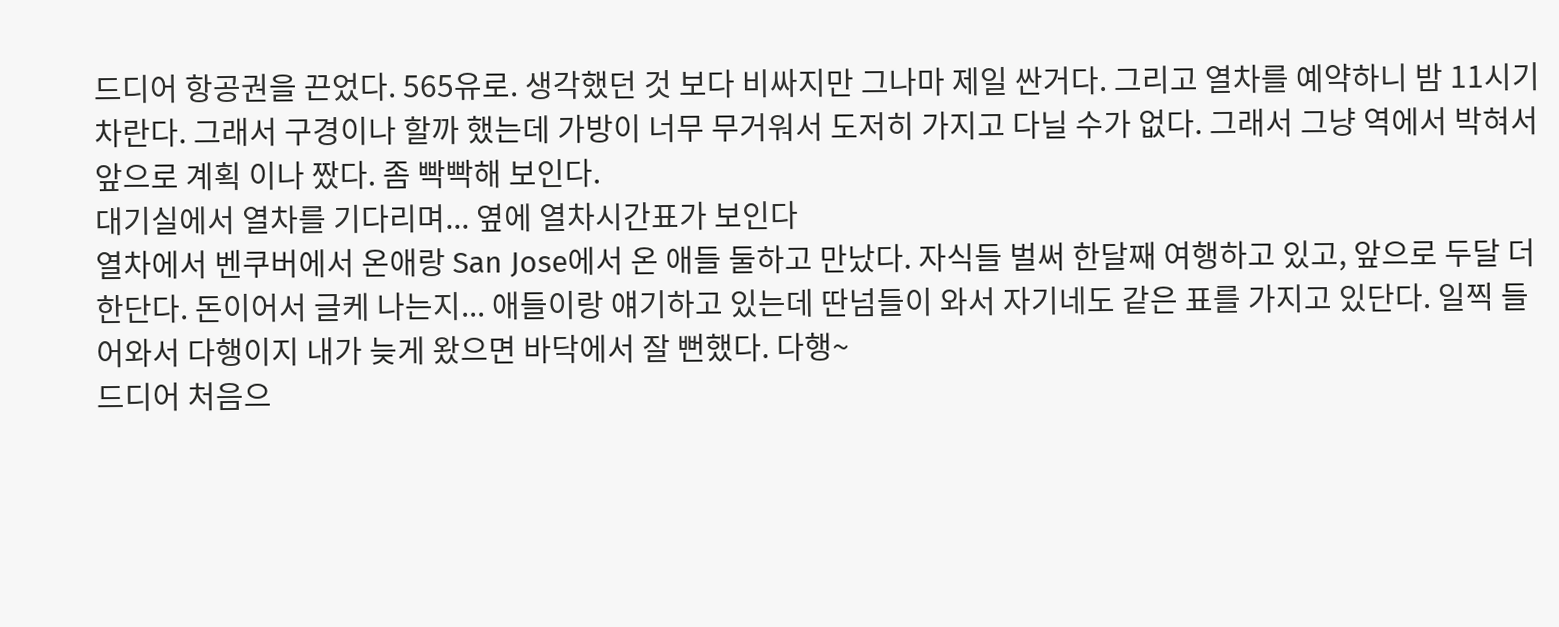드디어 항공권을 끈었다. 565유로. 생각했던 것 보다 비싸지만 그나마 제일 싼거다. 그리고 열차를 예약하니 밤 11시기차란다. 그래서 구경이나 할까 했는데 가방이 너무 무거워서 도저히 가지고 다닐 수가 없다. 그래서 그냥 역에서 박혀서 앞으로 계획 이나 짰다. 좀 빡빡해 보인다.
대기실에서 열차를 기다리며... 옆에 열차시간표가 보인다
열차에서 벤쿠버에서 온애랑 San Jose에서 온 애들 둘하고 만났다. 자식들 벌써 한달째 여행하고 있고, 앞으로 두달 더 한단다. 돈이어서 글케 나는지... 애들이랑 얘기하고 있는데 딴넘들이 와서 자기네도 같은 표를 가지고 있단다. 일찍 들어와서 다행이지 내가 늦게 왔으면 바닥에서 잘 뻔했다. 다행~
드디어 처음으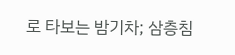로 타보는 밤기차; 삼층침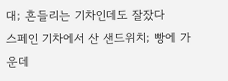대; 흔들리는 기차인데도 잘잤다
스페인 기차에서 산 샌드위치; 빵에 가운데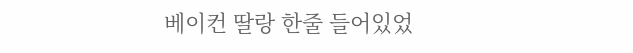베이컨 딸랑 한줄 들어있었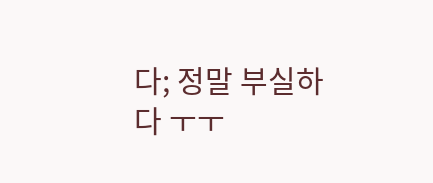다; 정말 부실하다 ㅜㅜ